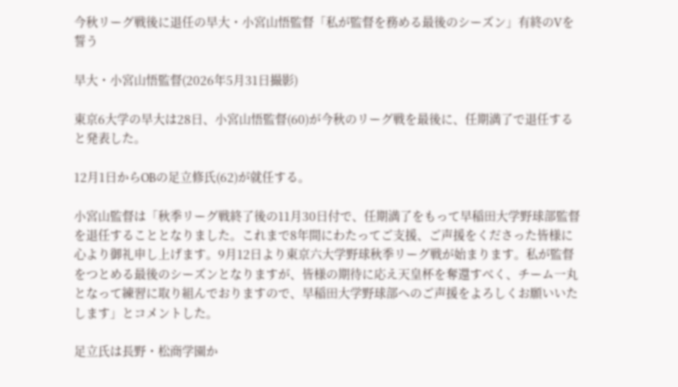今秋リーグ戦後に退任の早大・小宮山悟監督「私が監督を務める最後のシーズン」有終のVを誓う

早大・小宮山悟監督(2026年5月31日撮影)

東京6大学の早大は28日、小宮山悟監督(60)が今秋のリーグ戦を最後に、任期満了で退任すると発表した。

12月1日からOBの足立修氏(62)が就任する。

小宮山監督は「秋季リーグ戦終了後の11月30日付で、任期満了をもって早稲田大学野球部監督を退任することとなりました。これまで8年間にわたってご支援、ご声援をくださった皆様に心より御礼申し上げます。9月12日より東京六大学野球秋季リーグ戦が始まります。私が監督をつとめる最後のシーズンとなりますが、皆様の期待に応え天皇杯を奪還すべく、チーム一丸となって練習に取り組んでおりますので、早稲田大学野球部へのご声援をよろしくお願いいたします」とコメントした。

足立氏は長野・松商学園か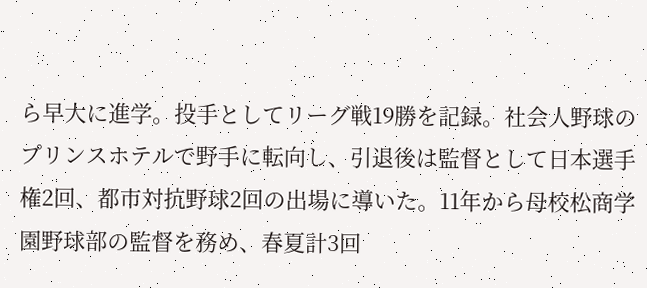ら早大に進学。投手としてリーグ戦19勝を記録。社会人野球のプリンスホテルで野手に転向し、引退後は監督として日本選手権2回、都市対抗野球2回の出場に導いた。11年から母校松商学園野球部の監督を務め、春夏計3回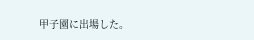甲子園に出場した。